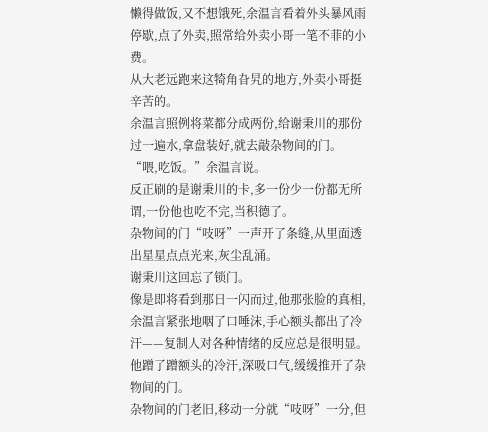懒得做饭,又不想饿死,余温言看着外头暴风雨停歇,点了外卖,照常给外卖小哥一笔不菲的小费。
从大老远跑来这犄角旮旯的地方,外卖小哥挺辛苦的。
余温言照例将菜都分成两份,给谢秉川的那份过一遍水,拿盘装好,就去敲杂物间的门。
“喂,吃饭。”余温言说。
反正刷的是谢秉川的卡,多一份少一份都无所谓,一份他也吃不完,当积德了。
杂物间的门“吱呀”一声开了条缝,从里面透出星星点点光来,灰尘乱涌。
谢秉川这回忘了锁门。
像是即将看到那日一闪而过,他那张脸的真相,余温言紧张地咽了口唾沫,手心额头都出了冷汗——复制人对各种情绪的反应总是很明显。
他蹭了蹭额头的冷汗,深吸口气,缓缓推开了杂物间的门。
杂物间的门老旧,移动一分就“吱呀”一分,但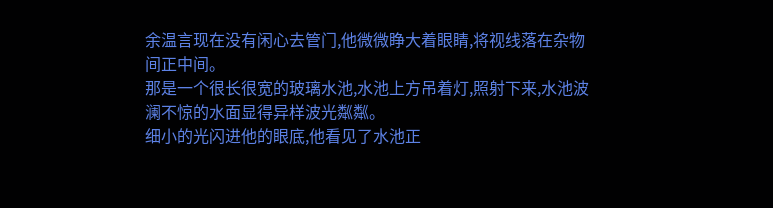余温言现在没有闲心去管门,他微微睁大着眼睛,将视线落在杂物间正中间。
那是一个很长很宽的玻璃水池,水池上方吊着灯,照射下来,水池波澜不惊的水面显得异样波光粼粼。
细小的光闪进他的眼底,他看见了水池正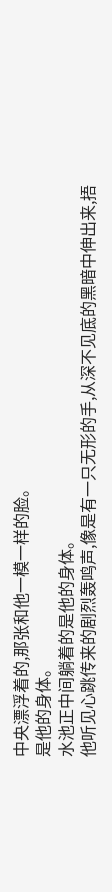中央漂浮着的,那张和他一模一样的脸。
是他的身体。
水池正中间躺着的是他的身体。
他听见心跳传来的剧烈轰鸣声,像是有一只无形的手,从深不见底的黑暗中伸出来,捂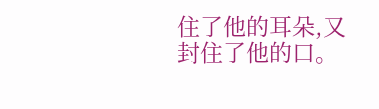住了他的耳朵,又封住了他的口。